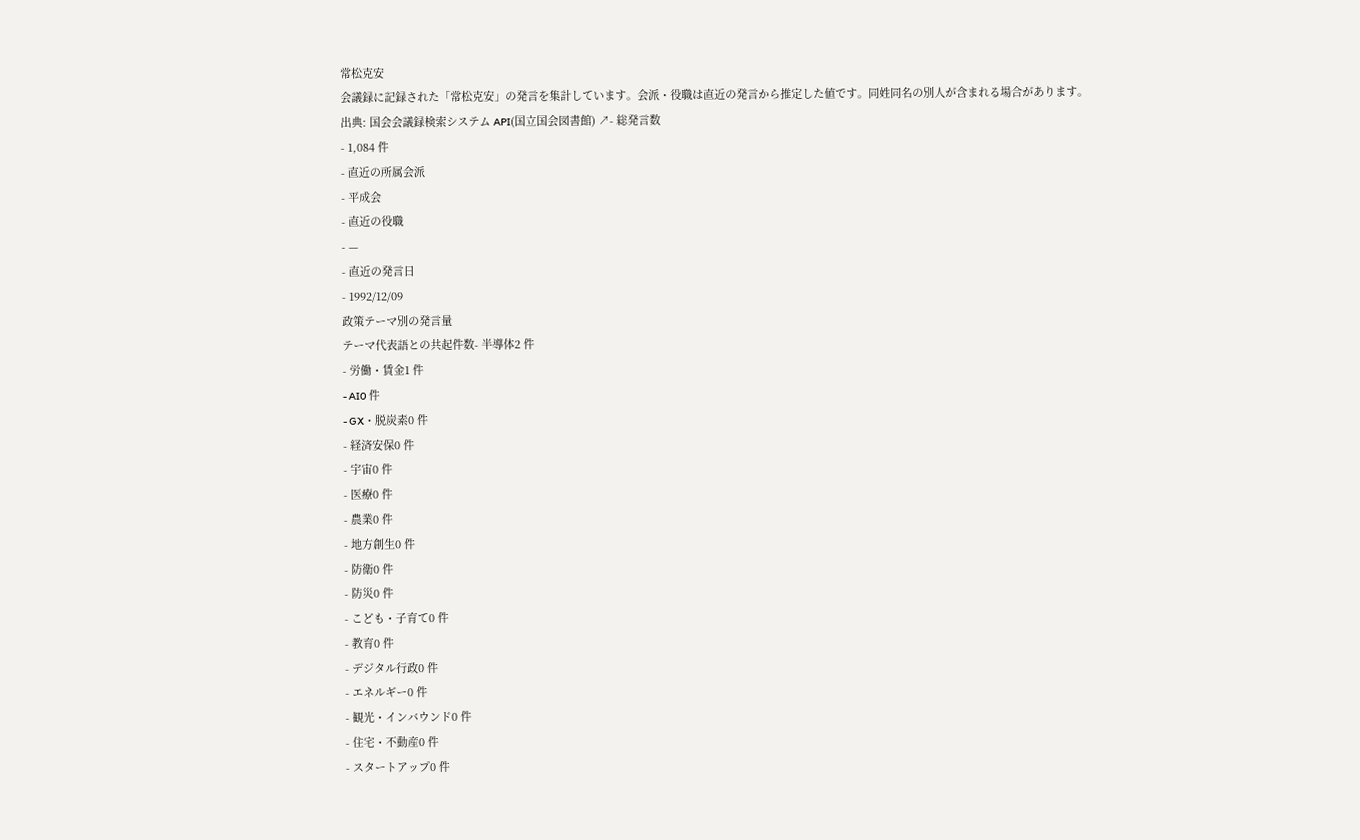常松克安
会議録に記録された「常松克安」の発言を集計しています。会派・役職は直近の発言から推定した値です。同姓同名の別人が含まれる場合があります。
出典: 国会会議録検索システム API(国立国会図書館) ↗- 総発言数
- 1,084 件
- 直近の所属会派
- 平成会
- 直近の役職
- —
- 直近の発言日
- 1992/12/09
政策テーマ別の発言量
テーマ代表語との共起件数- 半導体2 件
- 労働・賃金1 件
- AI0 件
- GX・脱炭素0 件
- 経済安保0 件
- 宇宙0 件
- 医療0 件
- 農業0 件
- 地方創生0 件
- 防衛0 件
- 防災0 件
- こども・子育て0 件
- 教育0 件
- デジタル行政0 件
- エネルギー0 件
- 観光・インバウンド0 件
- 住宅・不動産0 件
- スタートアップ0 件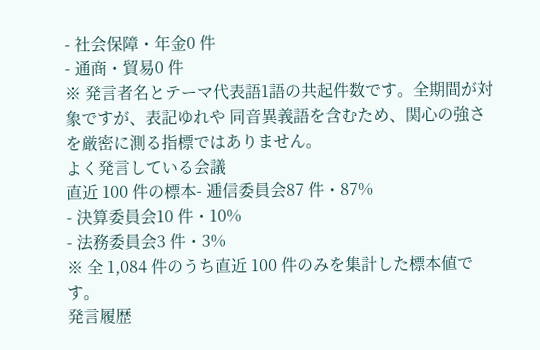- 社会保障・年金0 件
- 通商・貿易0 件
※ 発言者名とテーマ代表語1語の共起件数です。全期間が対象ですが、表記ゆれや 同音異義語を含むため、関心の強さを厳密に測る指標ではありません。
よく発言している会議
直近 100 件の標本- 逓信委員会87 件・87%
- 決算委員会10 件・10%
- 法務委員会3 件・3%
※ 全 1,084 件のうち直近 100 件のみを集計した標本値です。
発言履歴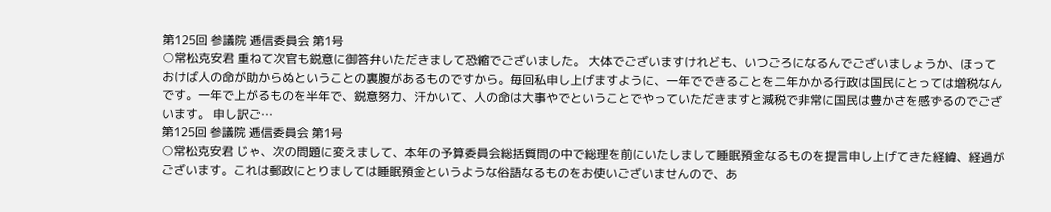第125回 参議院 逓信委員会 第1号
○常松克安君 重ねて次官も鋭意に御答弁いただきまして恐縮でございました。 大体でございますけれども、いつごろになるんでございましょうか、ほっておけば人の命が助からぬということの裏腹があるものですから。毎回私申し上げますように、一年でできることを二年かかる行政は国民にとっては増税なんです。一年で上がるものを半年で、鋭意努力、汗かいて、人の命は大事やでということでやっていただきますと減税で非常に国民は豊かさを感ずるのでございます。 申し訳ご…
第125回 参議院 逓信委員会 第1号
○常松克安君 じゃ、次の問題に変えまして、本年の予算委員会総括質問の中で総理を前にいたしまして睡眠預金なるものを提言申し上げてきた経緯、経過がございます。これは郵政にとりましては睡眠預金というような俗語なるものをお使いございませんので、あ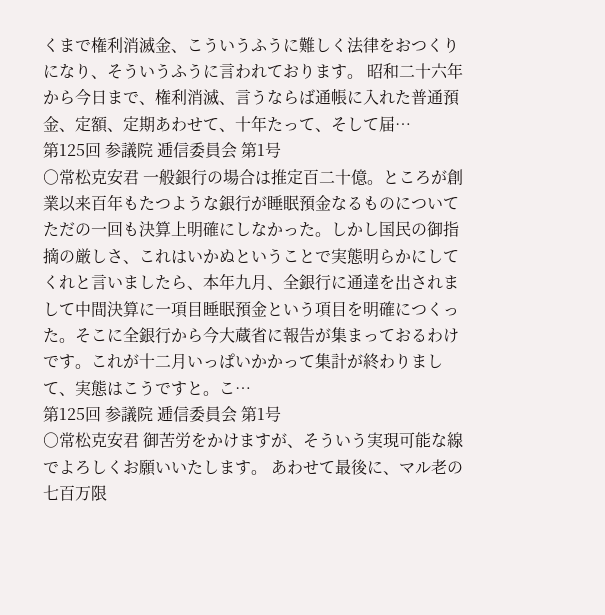くまで権利消滅金、こういうふうに難しく法律をおつくりになり、そういうふうに言われております。 昭和二十六年から今日まで、権利消滅、言うならば通帳に入れた普通預金、定額、定期あわせて、十年たって、そして届…
第125回 参議院 逓信委員会 第1号
○常松克安君 一般銀行の場合は推定百二十億。ところが創業以来百年もたつような銀行が睡眠預金なるものについてただの一回も決算上明確にしなかった。しかし国民の御指摘の厳しさ、これはいかぬということで実態明らかにしてくれと言いましたら、本年九月、全銀行に通達を出されまして中間決算に一項目睡眠預金という項目を明確につくった。そこに全銀行から今大蔵省に報告が集まっておるわけです。これが十二月いっぱいかかって集計が終わりまして、実態はこうですと。こ…
第125回 参議院 逓信委員会 第1号
○常松克安君 御苦労をかけますが、そういう実現可能な線でよろしくお願いいたします。 あわせて最後に、マル老の七百万限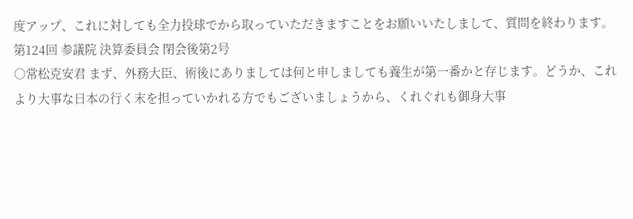度アップ、これに対しても全力投球でから取っていただきますことをお願いいたしまして、質問を終わります。
第124回 参議院 決算委員会 閉会後第2号
○常松克安君 まず、外務大臣、術後にありましては何と申しましても養生が第一番かと存じます。どうか、これより大事な日本の行く末を担っていかれる方でもございましょうから、くれぐれも御身大事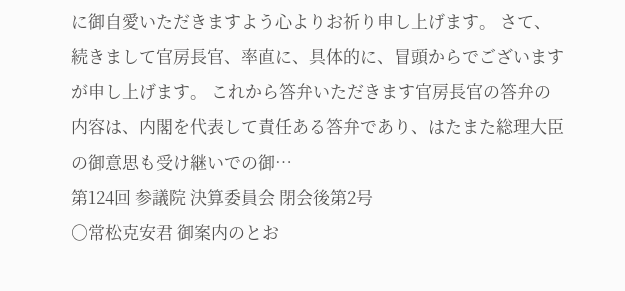に御自愛いただきますよう心よりお祈り申し上げます。 さて、続きまして官房長官、率直に、具体的に、冒頭からでございますが申し上げます。 これから答弁いただきます官房長官の答弁の内容は、内閣を代表して責任ある答弁であり、はたまた総理大臣の御意思も受け継いでの御…
第124回 参議院 決算委員会 閉会後第2号
○常松克安君 御案内のとお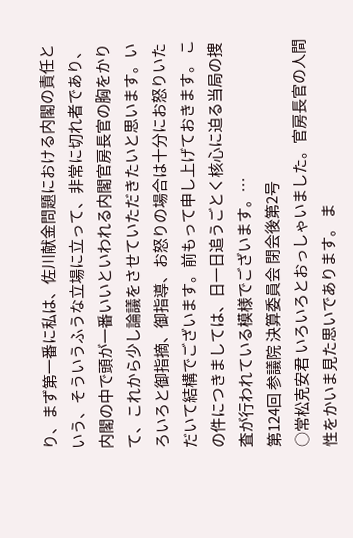り、まず第一番に私は、佐川献金問題における内閣の責任という、そういうふうな立場に立って、非常に切れ者であり、内閣の中で頭が一番いいといわれる内閣官房長官の胸をかりて、これから少し論議をさせていただきたいと思います。いろいろと御指摘、御指導、お怒りの場合は十分にお怒りいただいて結構でございます。前もって申し上げておきます。 この件につきましては、日一日追うごとく核心に迫る当局の捜査が行われている模様でございます。…
第124回 参議院 決算委員会 閉会後第2号
○常松克安君 いろいろとおっしゃいました。官房長官の人間性をかいま見た思いであります。 ま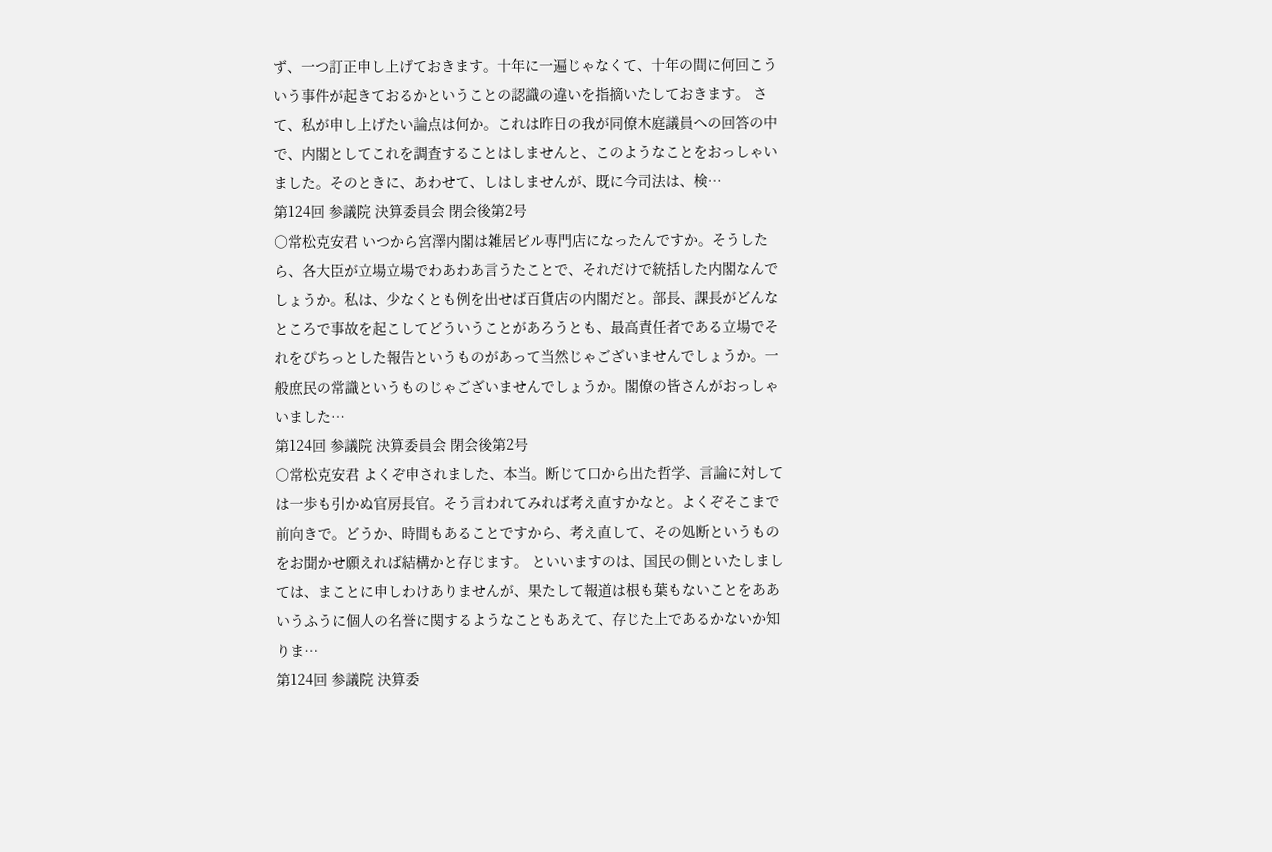ず、一つ訂正申し上げておきます。十年に一遍じゃなくて、十年の間に何回こういう事件が起きておるかということの認識の違いを指摘いたしておきます。 さて、私が申し上げたい論点は何か。これは昨日の我が同僚木庭議員への回答の中で、内閣としてこれを調査することはしませんと、このようなことをおっしゃいました。そのときに、あわせて、しはしませんが、既に今司法は、検…
第124回 参議院 決算委員会 閉会後第2号
○常松克安君 いつから宮澤内閣は雑居ビル専門店になったんですか。そうしたら、各大臣が立場立場でわあわあ言うたことで、それだけで統括した内閣なんでしょうか。私は、少なくとも例を出せば百貨店の内閣だと。部長、課長がどんなところで事故を起こしてどういうことがあろうとも、最高責任者である立場でそれをぴちっとした報告というものがあって当然じゃございませんでしょうか。一般庶民の常識というものじゃございませんでしょうか。閣僚の皆さんがおっしゃいました…
第124回 参議院 決算委員会 閉会後第2号
○常松克安君 よくぞ申されました、本当。断じて口から出た哲学、言論に対しては一歩も引かぬ官房長官。そう言われてみれば考え直すかなと。よくぞそこまで前向きで。どうか、時間もあることですから、考え直して、その処断というものをお聞かせ願えれば結構かと存じます。 といいますのは、国民の側といたしましては、まことに申しわけありませんが、果たして報道は根も葉もないことをああいうふうに個人の名誉に関するようなこともあえて、存じた上であるかないか知りま…
第124回 参議院 決算委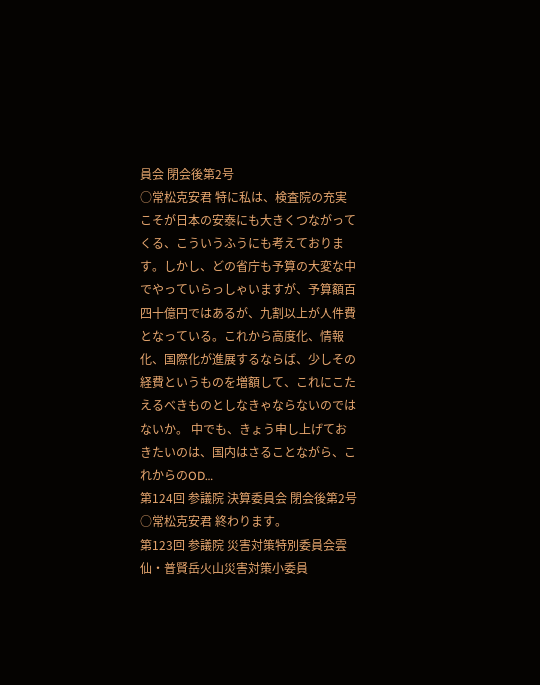員会 閉会後第2号
○常松克安君 特に私は、検査院の充実こそが日本の安泰にも大きくつながってくる、こういうふうにも考えております。しかし、どの省庁も予算の大変な中でやっていらっしゃいますが、予算額百四十億円ではあるが、九割以上が人件費となっている。これから高度化、情報化、国際化が進展するならば、少しその経費というものを増額して、これにこたえるべきものとしなきゃならないのではないか。 中でも、きょう申し上げておきたいのは、国内はさることながら、これからのOD…
第124回 参議院 決算委員会 閉会後第2号
○常松克安君 終わります。
第123回 参議院 災害対策特別委員会雲仙・普賢岳火山災害対策小委員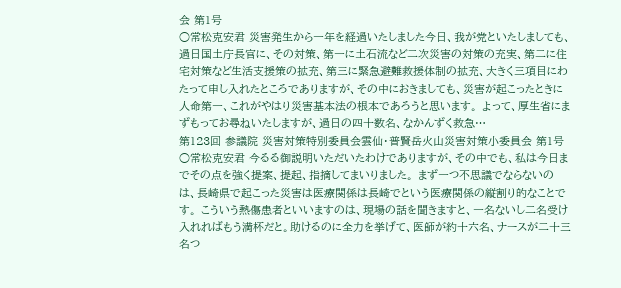会 第1号
○常松克安君 災害発生から一年を経過いたしました今日、我が党といたしましても、過日国土庁長官に、その対策、第一に土石流など二次災害の対策の充実、第二に住宅対策など生活支援策の拡充、第三に緊急避難救援体制の拡充、大きく三項目にわたって申し入れたところでありますが、その中におきましても、災害が起こったときに人命第一、これがやはり災害基本法の根本であろうと思います。 よって、厚生省にまずもってお尋ねいたしますが、過日の四十数名、なかんずく救急…
第123回 参議院 災害対策特別委員会雲仙・普賢岳火山災害対策小委員会 第1号
○常松克安君 今るる御説明いただいたわけでありますが、その中でも、私は今日までその点を強く提案、提起、指摘してまいりました。 まず一つ不思議でならないのは、長崎県で起こった災害は医療関係は長崎でという医療関係の縦割り的なことです。 こういう熱傷患者といいますのは、現場の話を聞きますと、一名ないし二名受け入れればもう満杯だと。助けるのに全力を挙げて、医師が約十六名、ナースが二十三名つ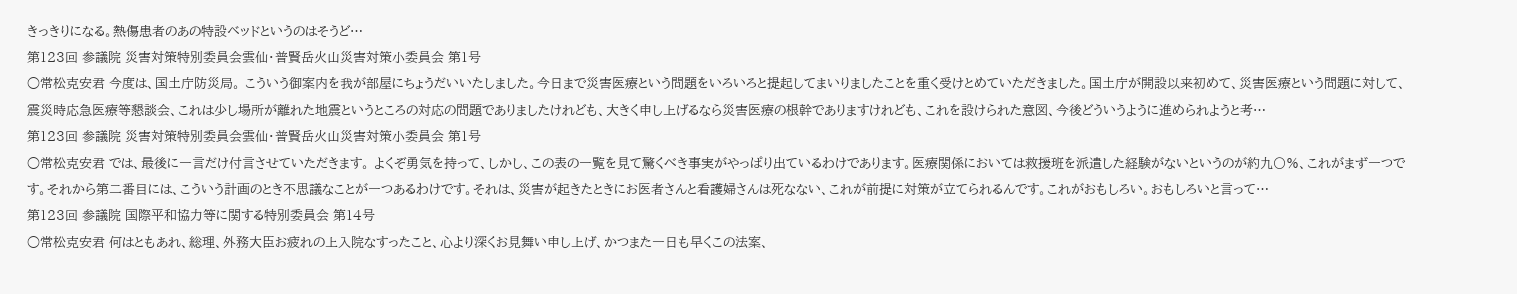きっきりになる。熱傷患者のあの特設ベッドというのはそうど…
第123回 参議院 災害対策特別委員会雲仙・普賢岳火山災害対策小委員会 第1号
○常松克安君 今度は、国土庁防災局。 こういう御案内を我が部屋にちょうだいいたしました。今日まで災害医療という問題をいろいろと提起してまいりましたことを重く受けとめていただきました。国土庁が開設以来初めて、災害医療という問題に対して、震災時応急医療等懇談会、これは少し場所が離れた地震というところの対応の問題でありましたけれども、大きく申し上げるなら災害医療の根幹でありますけれども、これを設けられた意図、今後どういうように進められようと考…
第123回 参議院 災害対策特別委員会雲仙・普賢岳火山災害対策小委員会 第1号
○常松克安君 では、最後に一言だけ付言させていただきます。 よくぞ勇気を持って、しかし、この表の一覧を見て驚くべき事実がやっぱり出ているわけであります。医療関係においては救援班を派遣した経験がないというのが約九〇%、これがまず一つです。それから第二番目には、こういう計画のとき不思議なことが一つあるわけです。それは、災害が起きたときにお医者さんと看護婦さんは死なない、これが前提に対策が立てられるんです。これがおもしろい。おもしろいと言って…
第123回 参議院 国際平和協力等に関する特別委員会 第14号
○常松克安君 何はともあれ、総理、外務大臣お疲れの上入院なすったこと、心より深くお見舞い申し上げ、かつまた一日も早くこの法案、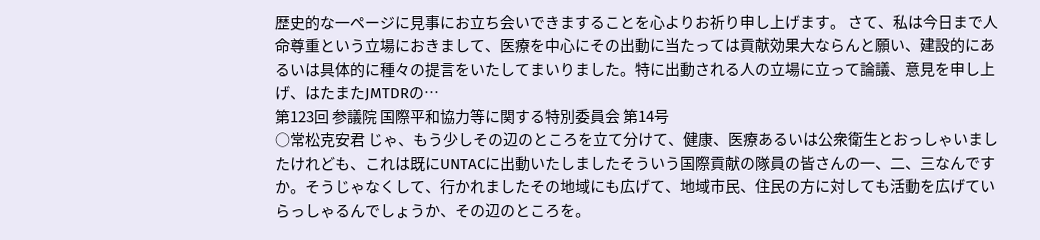歴史的な一ページに見事にお立ち会いできますることを心よりお祈り申し上げます。 さて、私は今日まで人命尊重という立場におきまして、医療を中心にその出動に当たっては貢献効果大ならんと願い、建設的にあるいは具体的に種々の提言をいたしてまいりました。特に出動される人の立場に立って論議、意見を申し上げ、はたまたJMTDRの…
第123回 参議院 国際平和協力等に関する特別委員会 第14号
○常松克安君 じゃ、もう少しその辺のところを立て分けて、健康、医療あるいは公衆衛生とおっしゃいましたけれども、これは既にUNTACに出動いたしましたそういう国際貢献の隊員の皆さんの一、二、三なんですか。そうじゃなくして、行かれましたその地域にも広げて、地域市民、住民の方に対しても活動を広げていらっしゃるんでしょうか、その辺のところを。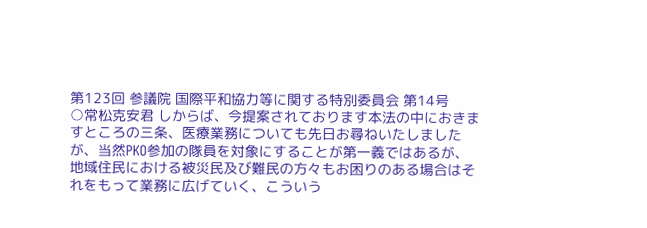第123回 参議院 国際平和協力等に関する特別委員会 第14号
○常松克安君 しからば、今提案されております本法の中におきますところの三条、医療業務についても先日お尋ねいたしましたが、当然PKO参加の隊員を対象にすることが第一義ではあるが、地域住民における被災民及び難民の方々もお困りのある場合はそれをもって業務に広げていく、こういう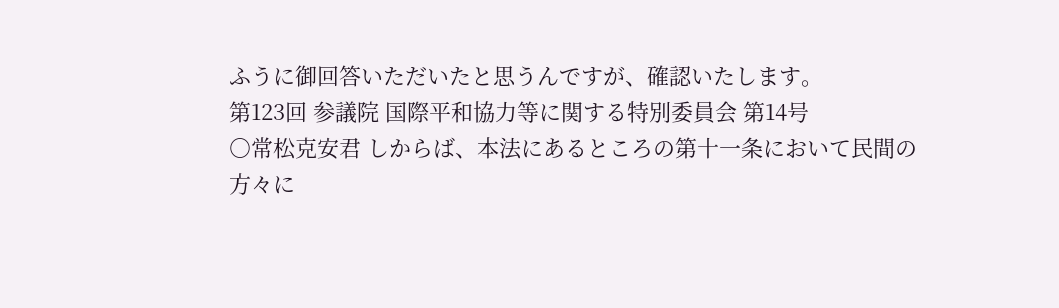ふうに御回答いただいたと思うんですが、確認いたします。
第123回 参議院 国際平和協力等に関する特別委員会 第14号
○常松克安君 しからば、本法にあるところの第十一条において民間の方々に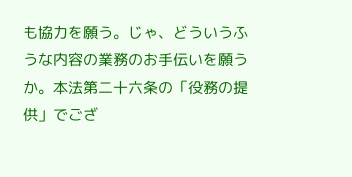も協力を願う。じゃ、どういうふうな内容の業務のお手伝いを願うか。本法第二十六条の「役務の提供」でござ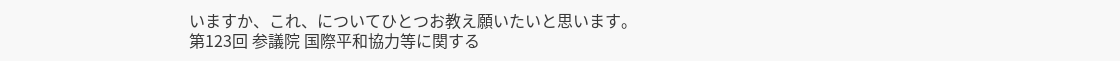いますか、これ、についてひとつお教え願いたいと思います。
第123回 参議院 国際平和協力等に関する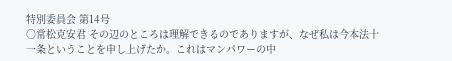特別委員会 第14号
○常松克安君 その辺のところは理解できるのでありますが、なぜ私は今本法十一条ということを申し上げたか。これはマンパワーの中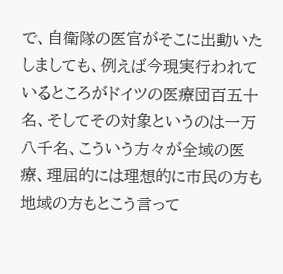で、自衛隊の医官がそこに出動いたしましても、例えば今現実行われているところがドイツの医療団百五十名、そしてその対象というのは一万八千名、こういう方々が全域の医療、理屈的には理想的に市民の方も地域の方もとこう言って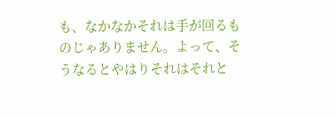も、なかなかそれは手が回るものじゃありません。よって、そうなるとやはりそれはそれと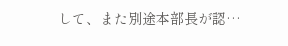して、また別途本部長が認…